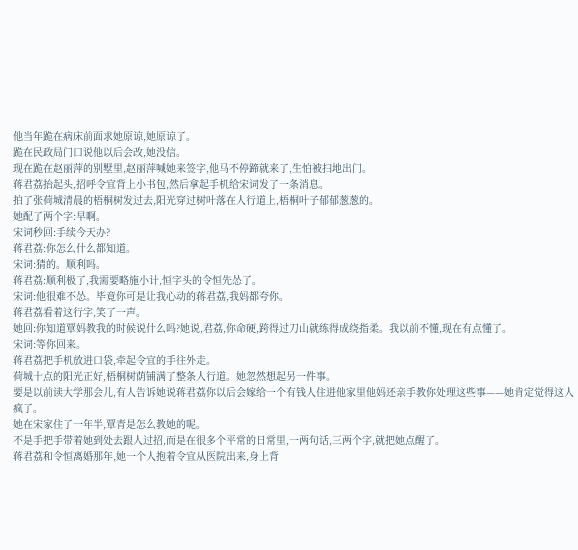他当年跪在病床前面求她原谅,她原谅了。
跪在民政局门口说他以后会改,她没信。
现在跪在赵丽萍的别墅里,赵丽萍喊她来签字,他马不停蹄就来了,生怕被扫地出门。
蒋君荔抬起头,招呼令宜背上小书包,然后拿起手机给宋词发了一条消息。
拍了张荷城清晨的梧桐树发过去,阳光穿过树叶落在人行道上,梧桐叶子郁郁葱葱的。
她配了两个字:早啊。
宋词秒回:手续今天办?
蒋君荔:你怎么什么都知道。
宋词:猜的。顺利吗。
蒋君荔:顺利极了,我需要略施小计,恒字头的令恒先怂了。
宋词:他很难不怂。毕竟你可是让我心动的蒋君荔,我妈都夸你。
蒋君荔看着这行字,笑了一声。
她回:你知道覃妈教我的时候说什么吗?她说,君荔,你命硬,跨得过刀山就练得成绕指柔。我以前不懂,现在有点懂了。
宋词:等你回来。
蒋君荔把手机放进口袋,牵起令宜的手往外走。
荷城十点的阳光正好,梧桐树荫铺满了整条人行道。她忽然想起另一件事。
要是以前读大学那会儿,有人告诉她说蒋君荔你以后会嫁给一个有钱人住进他家里他妈还亲手教你处理这些事——她肯定觉得这人疯了。
她在宋家住了一年半,覃青是怎么教她的呢。
不是手把手带着她到处去跟人过招,而是在很多个平常的日常里,一两句话,三两个字,就把她点醒了。
蒋君荔和令恒离婚那年,她一个人抱着令宜从医院出来,身上背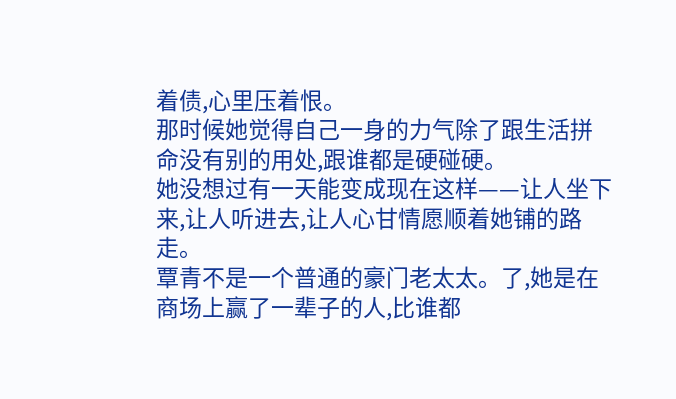着债,心里压着恨。
那时候她觉得自己一身的力气除了跟生活拼命没有别的用处,跟谁都是硬碰硬。
她没想过有一天能变成现在这样——让人坐下来,让人听进去,让人心甘情愿顺着她铺的路走。
覃青不是一个普通的豪门老太太。了,她是在商场上赢了一辈子的人,比谁都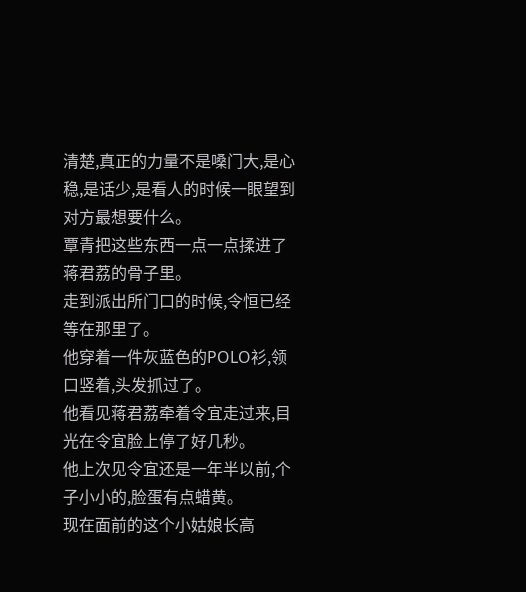清楚,真正的力量不是嗓门大,是心稳,是话少,是看人的时候一眼望到对方最想要什么。
覃青把这些东西一点一点揉进了蒋君荔的骨子里。
走到派出所门口的时候,令恒已经等在那里了。
他穿着一件灰蓝色的POLO衫,领口竖着,头发抓过了。
他看见蒋君荔牵着令宜走过来,目光在令宜脸上停了好几秒。
他上次见令宜还是一年半以前,个子小小的,脸蛋有点蜡黄。
现在面前的这个小姑娘长高